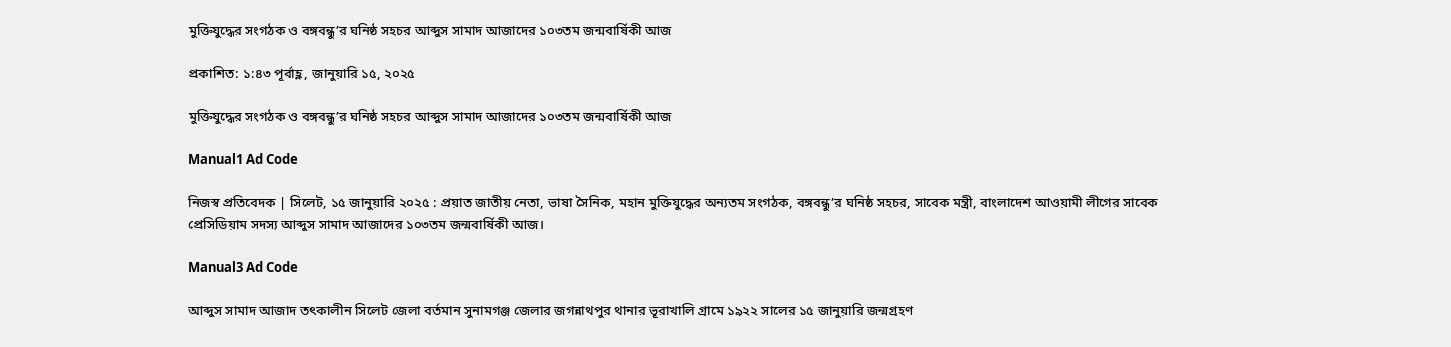মুক্তিযুদ্ধের সংগঠক ও বঙ্গবন্ধু’র ঘনিষ্ঠ সহচর আব্দুস সামাদ আজাদের ১০৩তম জন্মবার্ষিকী আজ

প্রকাশিত: ১:৪৩ পূর্বাহ্ণ, জানুয়ারি ১৫, ২০২৫

মুক্তিযুদ্ধের সংগঠক ও বঙ্গবন্ধু’র ঘনিষ্ঠ সহচর আব্দুস সামাদ আজাদের ১০৩তম জন্মবার্ষিকী আজ

Manual1 Ad Code

নিজস্ব প্রতিবেদক | সিলেট, ১৫ জানুয়ারি ২০২৫ : প্রয়াত জাতীয় নেতা, ভাষা সৈনিক, মহান মুক্তিযুদ্ধের অন্যতম সংগঠক, বঙ্গবন্ধু’র ঘনিষ্ঠ সহচর, সাবেক মন্ত্রী, বাংলাদেশ আওয়ামী লীগের সাবেক প্রেসিডিয়াম সদস্য আব্দুস সামাদ আজাদের ১০৩তম জন্মবার্ষিকী আজ।

Manual3 Ad Code

আব্দুস সামাদ আজাদ তৎকালীন সিলেট জেলা বর্তমান সুনামগঞ্জ জেলার জগন্নাথপুর থানার ভূরাখালি গ্রামে ১৯২২ সালের ১৫ জানুয়ারি জন্মগ্রহণ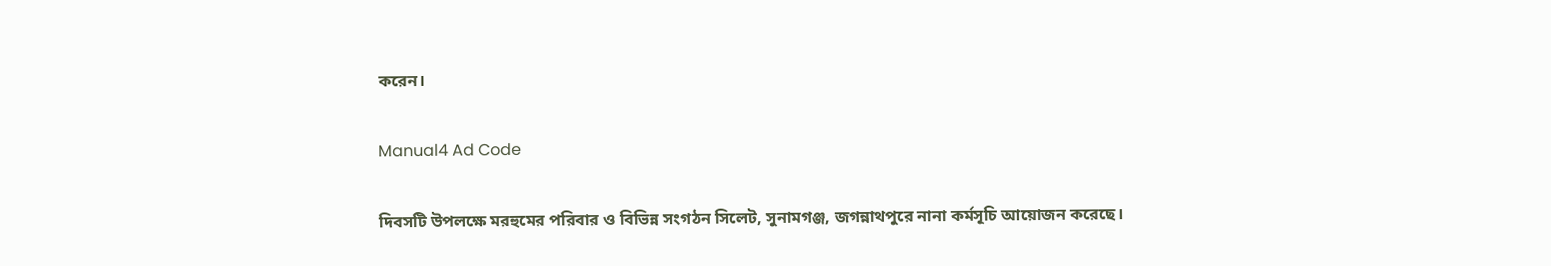করেন।

Manual4 Ad Code

দিবসটি উপলক্ষে মরহুমের পরিবার ও বিভিন্ন সংগঠন সিলেট, সুনামগঞ্জ, জগন্নাথপুরে নানা কর্মসূচি আয়োজন করেছে।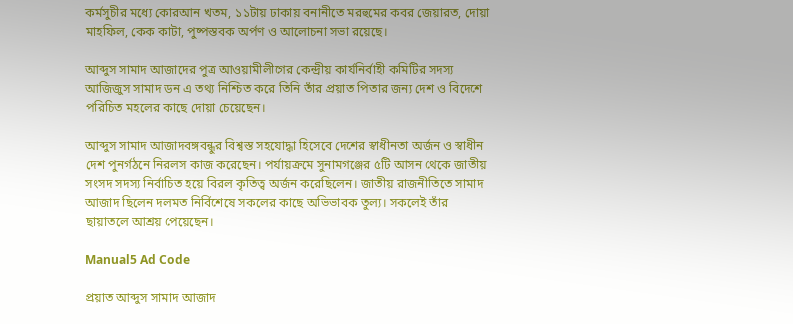কর্মসুচীর মধ্যে কোরআন খতম, ১১টায় ঢাকায় বনানীতে মরহুমের কবর জেয়ারত, দোয়া মাহফিল, কেক কাটা, পুষ্পস্তবক অর্পণ ও আলোচনা সভা রয়েছে।

আব্দুস সামাদ আজাদের পুত্র আওয়ামীলীগের কেন্দ্রীয় কার্যনির্বাহী কমিটির সদস্য আজিজুস সামাদ ডন এ তথ্য নিশ্চিত করে তিনি তাঁর প্রয়াত পিতার জন্য দেশ ও বিদেশে পরিচিত মহলের কাছে দোয়া চেয়েছেন।

আব্দুস সামাদ আজাদবঙ্গবন্ধুর বিশ্বস্ত সহযোদ্ধা হিসেবে দেশের স্বাধীনতা অর্জন ও স্বাধীন দেশ পুনর্গঠনে নিরলস কাজ করেছেন। পর্যায়ক্রমে সুনামগঞ্জের ৫টি আসন থেকে জাতীয় সংসদ সদস্য নির্বাচিত হয়ে বিরল কৃতিত্ব অর্জন করেছিলেন। জাতীয় রাজনীতিতে সামাদ আজাদ ছিলেন দলমত নির্বিশেষে সকলের কাছে অভিভাবক তুল্য। সকলেই তাঁর ছায়াতলে আশ্রয় পেয়েছেন।

Manual5 Ad Code

প্রয়াত আব্দুস সামাদ আজাদ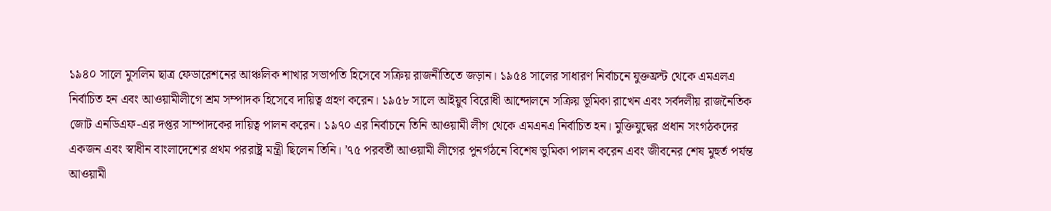১৯৪০ সালে মুসলিম ছাত্র ফেডারেশনের আঞ্চলিক শাখার সভাপতি হিসেবে সক্রিয় রাজনীতিতে জড়ান। ১৯৫৪ সালের সাধারণ নির্বাচনে যুক্তফ্রন্ট থেকে এমএলএ নির্বাচিত হন এবং আওয়ামীলীগে শ্রম সম্পাদক হিসেবে দায়িত্ব গ্রহণ করেন। ১৯৫৮ সালে আইয়ুব বিরোধী আন্দোলনে সক্রিয় ভূমিকা রাখেন এবং সর্বদলীয় রাজনৈতিক জোট এনডিএফ-এর দপ্তর সাম্পাদকের দায়িত্ব পালন করেন। ১৯৭০ এর নির্বাচনে তিনি আওয়ামী লীগ থেকে এমএনএ নির্বাচিত হন। মুক্তিযুদ্বের প্রধান সংগঠকদের একজন এবং স্বাধীন বাংলাদেশের প্রথম পররাষ্ট্র মন্ত্রী ছিলেন তিনি। ’৭৫ পরবর্তী আওয়ামী লীগের পুনর্গঠনে বিশেষ ভুমিকা পালন করেন এবং জীবনের শেষ মুহুর্ত পর্যন্ত আওয়ামী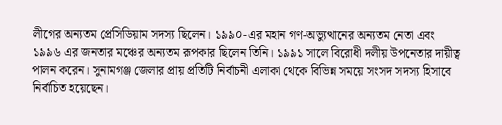লীগের অন্যতম প্রেসিডিয়াম সদস্য ছিলেন। ১৯৯০-এর মহান গণ-অভ্যুত্থানের অন্যতম নেতা এবং ১৯৯৬ এর জনতার মঞ্চের অন্যতম রূপকার ছিলেন তিনি। ১৯৯১ সালে বিরোধী দলীয় উপনেতার দায়ীত্ব পালন করেন। সুনামগঞ্জ জেলার প্রায় প্রতিটি নির্বাচনী এলাকা থেকে বিভিন্ন সময়ে সংসদ সদস্য হিসাবে নির্বাচিত হয়েছেন।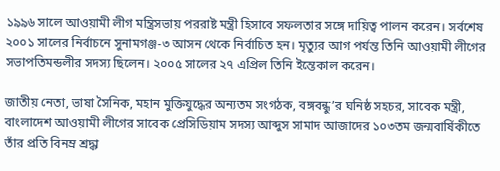১৯৯৬ সালে আওয়ামী লীগ মন্ত্রিসভায় পররাষ্ট মন্ত্রী হিসাবে সফলতার সঙ্গে দায়িত্ব পালন করেন। সর্বশেষ ২০০১ সালের নির্বাচনে সুনামগঞ্জ-৩ আসন থেকে নির্বাচিত হন। মৃত্যুর আগ পর্যন্ত তিনি আওয়ামী লীগের সভাপতিমন্ডলীর সদস্য ছিলেন। ২০০৫ সালের ২৭ এপ্রিল তিনি ইন্তেকাল করেন।

জাতীয় নেতা, ভাষা সৈনিক, মহান মুক্তিযুদ্ধের অন্যতম সংগঠক, বঙ্গবন্ধু’র ঘনিষ্ঠ সহচর, সাবেক মন্ত্রী, বাংলাদেশ আওয়ামী লীগের সাবেক প্রেসিডিয়াম সদস্য আব্দুস সামাদ আজাদের ১০৩তম জন্মবার্ষিকীতে তাঁর প্রতি বিনম্র শ্রদ্ধা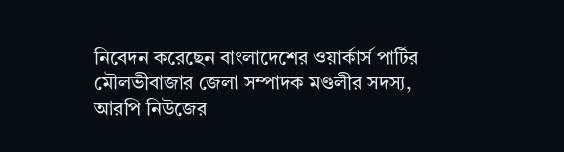নিবেদন করেছেন বাংলাদেশের ওয়ার্কার্স পার্টির মৌলভীবাজার জেলা সম্পাদক মণ্ডলীর সদস্য, আরপি নিউজের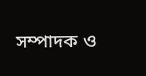সম্পাদক ও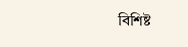বিশিষ্ট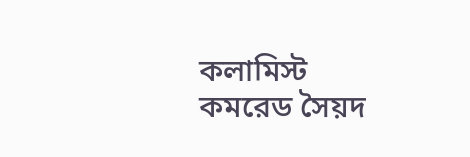কলামিস্ট কমরেড সৈয়দ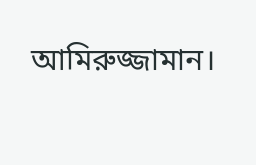আমিরুজ্জামান।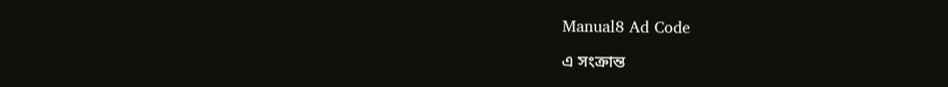Manual8 Ad Code

এ সংক্রান্ত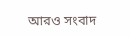আরও সংবাদ